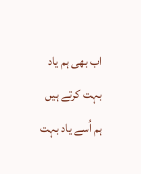اب بھی ہم یاد بہت کرتے ہیں
ہم اُسے یاد بہت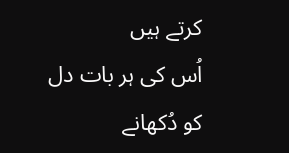کرتے ہیں
اُس کی ہر بات دل کو دُکھانے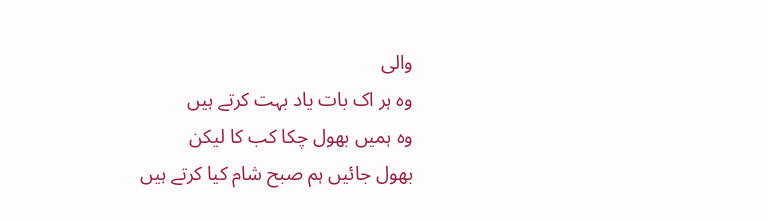والی
وہ ہر اک بات یاد بہت کرتے ہیں
وہ ہمیں بھول چکا کب کا لیکن
بھول جائیں ہم صبح شام کیا کرتے ہیں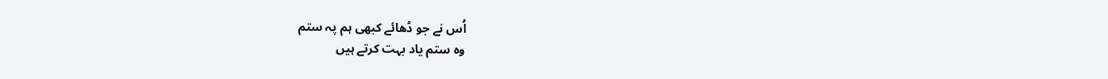اُس نے جو ڈھائے کبھی ہم پہ ستم
وہ ستم یاد بہت کرتے ہیں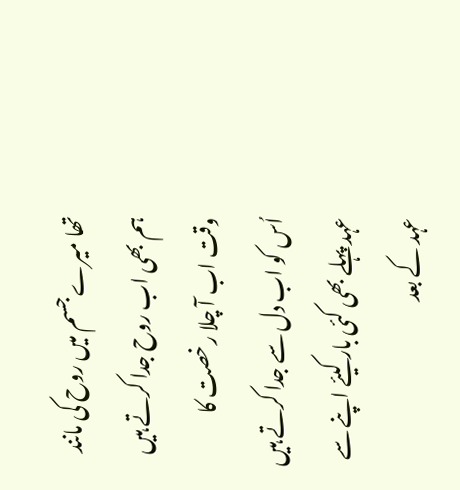تھا میرے جسم میں روح کی مانند
ہم بھی اب روح جدا کرتے ہیں
وقت اب آ چلا رخصت کا
اُس کو اب دل سے جدا کرتے ہیں
عہد پہلے بھی کئی بار کیئے اپنے سے
عہد کے بعد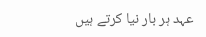عہد ہر بار نیا کرتے ہیں